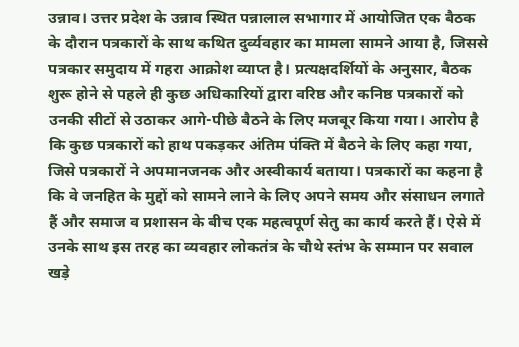उन्नाव। उत्तर प्रदेश के उन्नाव स्थित पन्नालाल सभागार में आयोजित एक बैठक के दौरान पत्रकारों के साथ कथित दुर्व्यवहार का मामला सामने आया है, जिससे पत्रकार समुदाय में गहरा आक्रोश व्याप्त है। प्रत्यक्षदर्शियों के अनुसार, बैठक शुरू होने से पहले ही कुछ अधिकारियों द्वारा वरिष्ठ और कनिष्ठ पत्रकारों को उनकी सीटों से उठाकर आगे-पीछे बैठने के लिए मजबूर किया गया। आरोप है कि कुछ पत्रकारों को हाथ पकड़कर अंतिम पंक्ति में बैठने के लिए कहा गया, जिसे पत्रकारों ने अपमानजनक और अस्वीकार्य बताया। पत्रकारों का कहना है कि वे जनहित के मुद्दों को सामने लाने के लिए अपने समय और संसाधन लगाते हैं और समाज व प्रशासन के बीच एक महत्वपूर्ण सेतु का कार्य करते हैं। ऐसे में उनके साथ इस तरह का व्यवहार लोकतंत्र के चौथे स्तंभ के सम्मान पर सवाल खड़े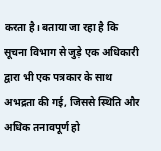करता है। बताया जा रहा है कि सूचना विभाग से जुड़े एक अधिकारी द्वारा भी एक पत्रकार के साथ अभद्रता की गई, जिससे स्थिति और अधिक तनावपूर्ण हो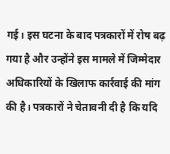गई। इस घटना के बाद पत्रकारों में रोष बढ़ गया है और उन्होंने इस मामले में जिम्मेदार अधिकारियों के खिलाफ कार्रवाई की मांग की है। पत्रकारों ने चेतावनी दी है कि यदि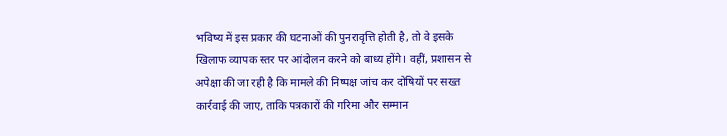भविष्य में इस प्रकार की घटनाओं की पुनरावृत्ति होती है, तो वे इसके खिलाफ व्यापक स्तर पर आंदोलन करने को बाध्य होंगे। वहीं, प्रशासन से अपेक्षा की जा रही है कि मामले की निष्पक्ष जांच कर दोषियों पर सख्त कार्रवाई की जाए, ताकि पत्रकारों की गरिमा और सम्मान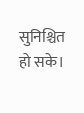सुनिश्चित हो सके।